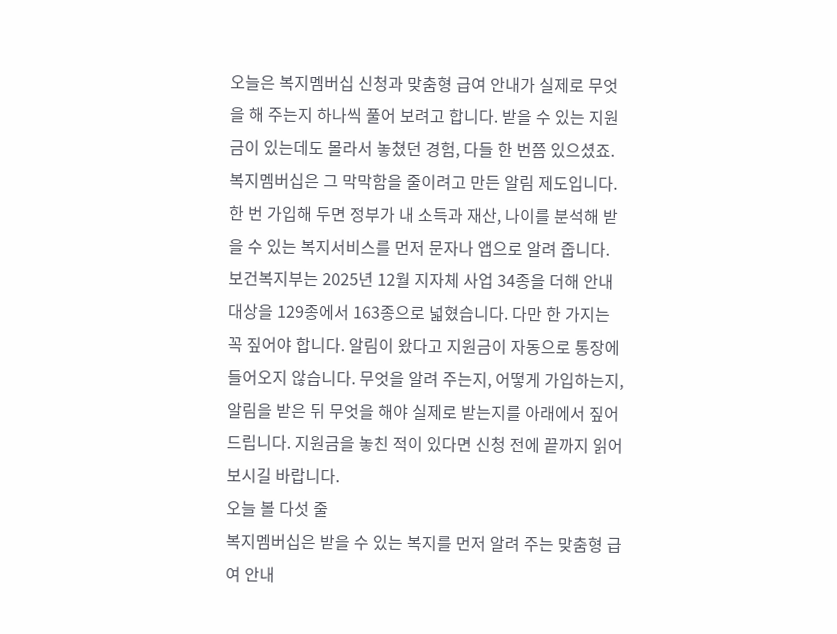오늘은 복지멤버십 신청과 맞춤형 급여 안내가 실제로 무엇을 해 주는지 하나씩 풀어 보려고 합니다. 받을 수 있는 지원금이 있는데도 몰라서 놓쳤던 경험, 다들 한 번쯤 있으셨죠. 복지멤버십은 그 막막함을 줄이려고 만든 알림 제도입니다. 한 번 가입해 두면 정부가 내 소득과 재산, 나이를 분석해 받을 수 있는 복지서비스를 먼저 문자나 앱으로 알려 줍니다. 보건복지부는 2025년 12월 지자체 사업 34종을 더해 안내 대상을 129종에서 163종으로 넓혔습니다. 다만 한 가지는 꼭 짚어야 합니다. 알림이 왔다고 지원금이 자동으로 통장에 들어오지 않습니다. 무엇을 알려 주는지, 어떻게 가입하는지, 알림을 받은 뒤 무엇을 해야 실제로 받는지를 아래에서 짚어 드립니다. 지원금을 놓친 적이 있다면 신청 전에 끝까지 읽어 보시길 바랍니다.
오늘 볼 다섯 줄
복지멤버십은 받을 수 있는 복지를 먼저 알려 주는 맞춤형 급여 안내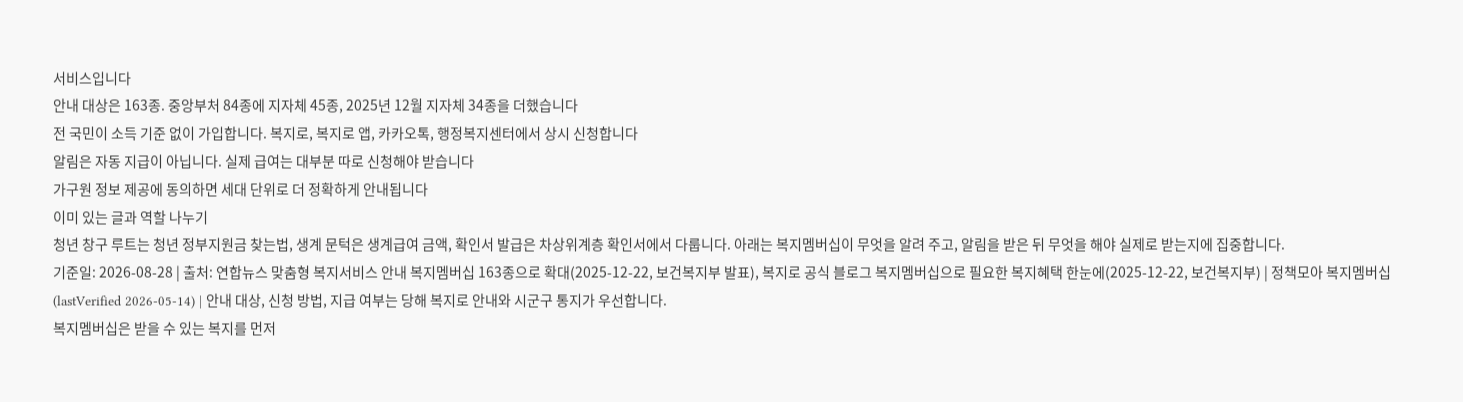서비스입니다
안내 대상은 163종. 중앙부처 84종에 지자체 45종, 2025년 12월 지자체 34종을 더했습니다
전 국민이 소득 기준 없이 가입합니다. 복지로, 복지로 앱, 카카오톡, 행정복지센터에서 상시 신청합니다
알림은 자동 지급이 아닙니다. 실제 급여는 대부분 따로 신청해야 받습니다
가구원 정보 제공에 동의하면 세대 단위로 더 정확하게 안내됩니다
이미 있는 글과 역할 나누기
청년 창구 루트는 청년 정부지원금 찾는법, 생계 문턱은 생계급여 금액, 확인서 발급은 차상위계층 확인서에서 다룹니다. 아래는 복지멤버십이 무엇을 알려 주고, 알림을 받은 뒤 무엇을 해야 실제로 받는지에 집중합니다.
기준일: 2026-08-28 | 출처: 연합뉴스 맞춤형 복지서비스 안내 복지멤버십 163종으로 확대(2025-12-22, 보건복지부 발표), 복지로 공식 블로그 복지멤버십으로 필요한 복지혜택 한눈에(2025-12-22, 보건복지부) | 정책모아 복지멤버십(lastVerified 2026-05-14) | 안내 대상, 신청 방법, 지급 여부는 당해 복지로 안내와 시군구 통지가 우선합니다.
복지멤버십은 받을 수 있는 복지를 먼저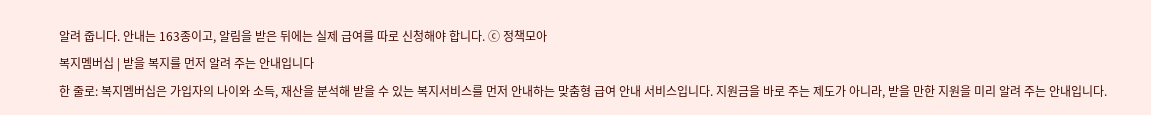알려 줍니다. 안내는 163종이고, 알림을 받은 뒤에는 실제 급여를 따로 신청해야 합니다. ⓒ 정책모아
복지멤버십 | 받을 복지를 먼저 알려 주는 안내입니다
한 줄로: 복지멤버십은 가입자의 나이와 소득, 재산을 분석해 받을 수 있는 복지서비스를 먼저 안내하는 맞춤형 급여 안내 서비스입니다. 지원금을 바로 주는 제도가 아니라, 받을 만한 지원을 미리 알려 주는 안내입니다.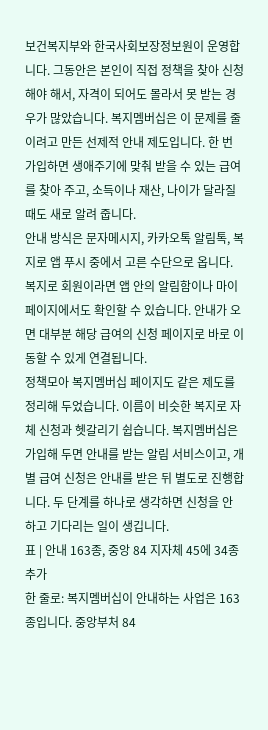보건복지부와 한국사회보장정보원이 운영합니다. 그동안은 본인이 직접 정책을 찾아 신청해야 해서, 자격이 되어도 몰라서 못 받는 경우가 많았습니다. 복지멤버십은 이 문제를 줄이려고 만든 선제적 안내 제도입니다. 한 번 가입하면 생애주기에 맞춰 받을 수 있는 급여를 찾아 주고, 소득이나 재산, 나이가 달라질 때도 새로 알려 줍니다.
안내 방식은 문자메시지, 카카오톡 알림톡, 복지로 앱 푸시 중에서 고른 수단으로 옵니다. 복지로 회원이라면 앱 안의 알림함이나 마이페이지에서도 확인할 수 있습니다. 안내가 오면 대부분 해당 급여의 신청 페이지로 바로 이동할 수 있게 연결됩니다.
정책모아 복지멤버십 페이지도 같은 제도를 정리해 두었습니다. 이름이 비슷한 복지로 자체 신청과 헷갈리기 쉽습니다. 복지멤버십은 가입해 두면 안내를 받는 알림 서비스이고, 개별 급여 신청은 안내를 받은 뒤 별도로 진행합니다. 두 단계를 하나로 생각하면 신청을 안 하고 기다리는 일이 생깁니다.
표 | 안내 163종, 중앙 84 지자체 45에 34종 추가
한 줄로: 복지멤버십이 안내하는 사업은 163종입니다. 중앙부처 84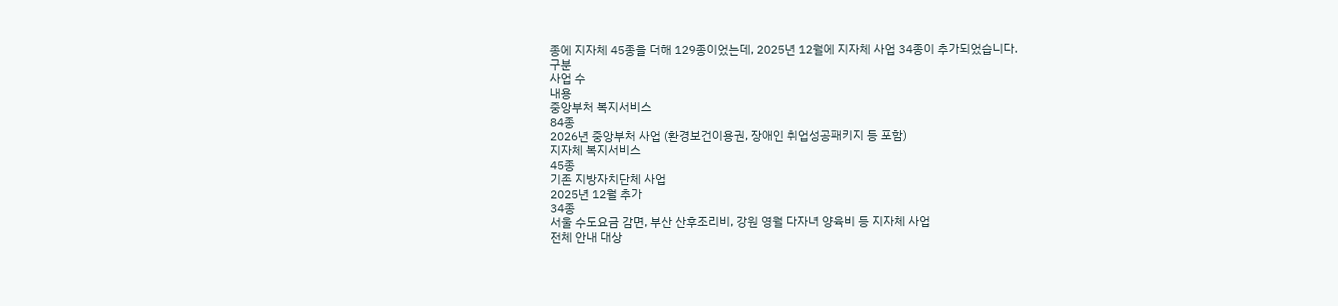종에 지자체 45종을 더해 129종이었는데, 2025년 12월에 지자체 사업 34종이 추가되었습니다.
구분
사업 수
내용
중앙부처 복지서비스
84종
2026년 중앙부처 사업 (환경보건이용권, 장애인 취업성공패키지 등 포함)
지자체 복지서비스
45종
기존 지방자치단체 사업
2025년 12월 추가
34종
서울 수도요금 감면, 부산 산후조리비, 강원 영월 다자녀 양육비 등 지자체 사업
전체 안내 대상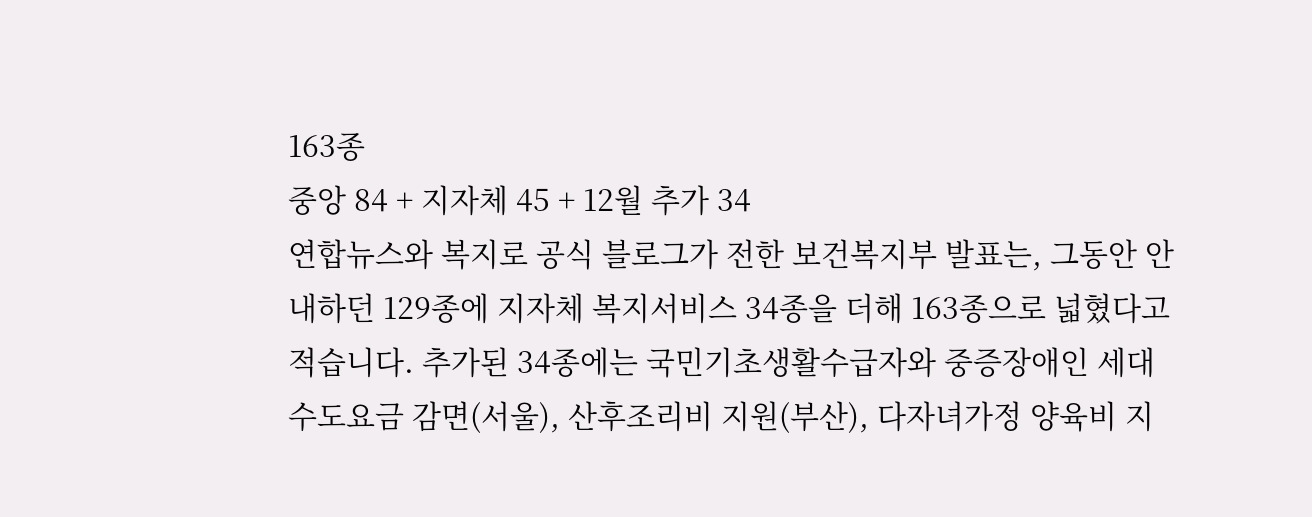163종
중앙 84 + 지자체 45 + 12월 추가 34
연합뉴스와 복지로 공식 블로그가 전한 보건복지부 발표는, 그동안 안내하던 129종에 지자체 복지서비스 34종을 더해 163종으로 넓혔다고 적습니다. 추가된 34종에는 국민기초생활수급자와 중증장애인 세대 수도요금 감면(서울), 산후조리비 지원(부산), 다자녀가정 양육비 지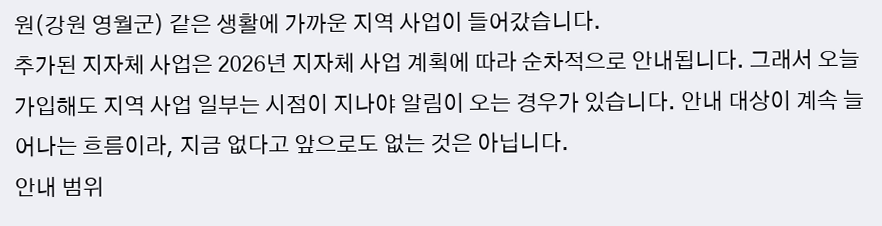원(강원 영월군) 같은 생활에 가까운 지역 사업이 들어갔습니다.
추가된 지자체 사업은 2026년 지자체 사업 계획에 따라 순차적으로 안내됩니다. 그래서 오늘 가입해도 지역 사업 일부는 시점이 지나야 알림이 오는 경우가 있습니다. 안내 대상이 계속 늘어나는 흐름이라, 지금 없다고 앞으로도 없는 것은 아닙니다.
안내 범위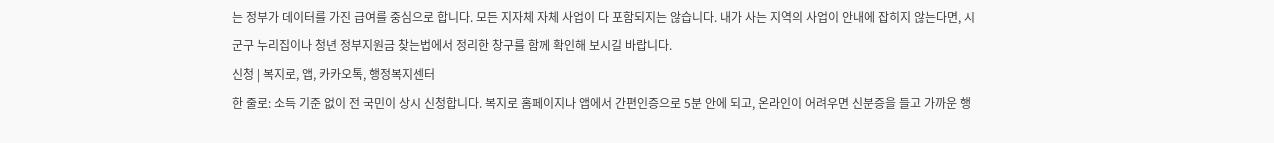는 정부가 데이터를 가진 급여를 중심으로 합니다. 모든 지자체 자체 사업이 다 포함되지는 않습니다. 내가 사는 지역의 사업이 안내에 잡히지 않는다면, 시군구 누리집이나 청년 정부지원금 찾는법에서 정리한 창구를 함께 확인해 보시길 바랍니다.
신청 | 복지로, 앱, 카카오톡, 행정복지센터
한 줄로: 소득 기준 없이 전 국민이 상시 신청합니다. 복지로 홈페이지나 앱에서 간편인증으로 5분 안에 되고, 온라인이 어려우면 신분증을 들고 가까운 행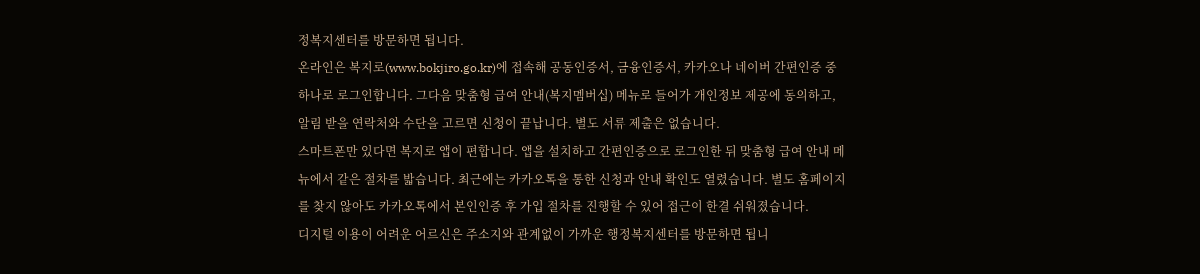정복지센터를 방문하면 됩니다.
온라인은 복지로(www.bokjiro.go.kr)에 접속해 공동인증서, 금융인증서, 카카오나 네이버 간편인증 중 하나로 로그인합니다. 그다음 맞춤형 급여 안내(복지멤버십) 메뉴로 들어가 개인정보 제공에 동의하고, 알림 받을 연락처와 수단을 고르면 신청이 끝납니다. 별도 서류 제출은 없습니다.
스마트폰만 있다면 복지로 앱이 편합니다. 앱을 설치하고 간편인증으로 로그인한 뒤 맞춤형 급여 안내 메뉴에서 같은 절차를 밟습니다. 최근에는 카카오톡을 통한 신청과 안내 확인도 열렸습니다. 별도 홈페이지를 찾지 않아도 카카오톡에서 본인인증 후 가입 절차를 진행할 수 있어 접근이 한결 쉬워졌습니다.
디지털 이용이 어려운 어르신은 주소지와 관계없이 가까운 행정복지센터를 방문하면 됩니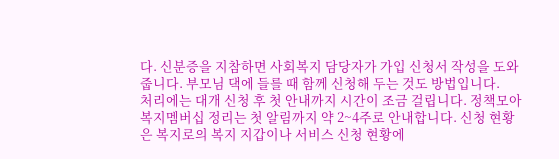다. 신분증을 지참하면 사회복지 담당자가 가입 신청서 작성을 도와줍니다. 부모님 댁에 들를 때 함께 신청해 두는 것도 방법입니다.
처리에는 대개 신청 후 첫 안내까지 시간이 조금 걸립니다. 정책모아 복지멤버십 정리는 첫 알림까지 약 2~4주로 안내합니다. 신청 현황은 복지로의 복지 지갑이나 서비스 신청 현황에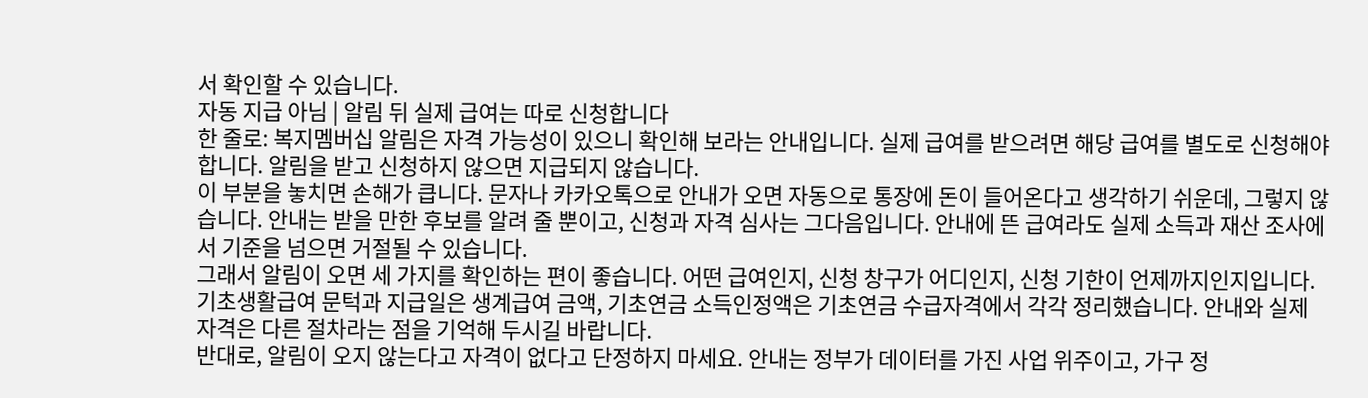서 확인할 수 있습니다.
자동 지급 아님 | 알림 뒤 실제 급여는 따로 신청합니다
한 줄로: 복지멤버십 알림은 자격 가능성이 있으니 확인해 보라는 안내입니다. 실제 급여를 받으려면 해당 급여를 별도로 신청해야 합니다. 알림을 받고 신청하지 않으면 지급되지 않습니다.
이 부분을 놓치면 손해가 큽니다. 문자나 카카오톡으로 안내가 오면 자동으로 통장에 돈이 들어온다고 생각하기 쉬운데, 그렇지 않습니다. 안내는 받을 만한 후보를 알려 줄 뿐이고, 신청과 자격 심사는 그다음입니다. 안내에 뜬 급여라도 실제 소득과 재산 조사에서 기준을 넘으면 거절될 수 있습니다.
그래서 알림이 오면 세 가지를 확인하는 편이 좋습니다. 어떤 급여인지, 신청 창구가 어디인지, 신청 기한이 언제까지인지입니다. 기초생활급여 문턱과 지급일은 생계급여 금액, 기초연금 소득인정액은 기초연금 수급자격에서 각각 정리했습니다. 안내와 실제 자격은 다른 절차라는 점을 기억해 두시길 바랍니다.
반대로, 알림이 오지 않는다고 자격이 없다고 단정하지 마세요. 안내는 정부가 데이터를 가진 사업 위주이고, 가구 정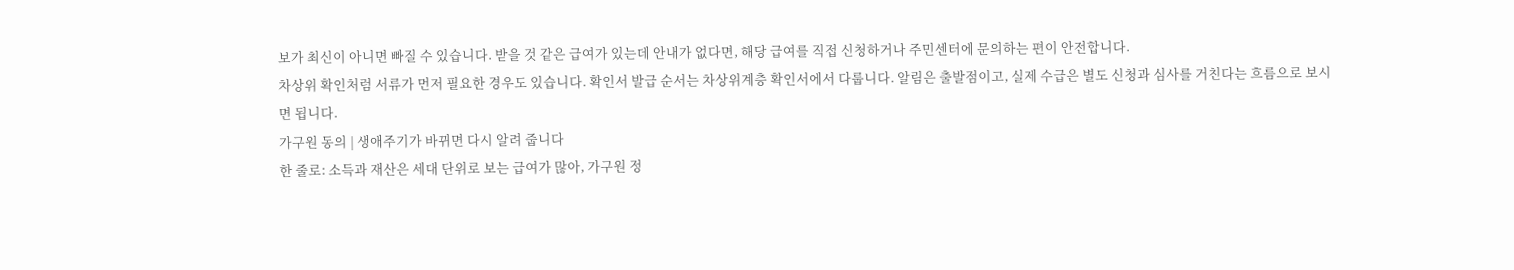보가 최신이 아니면 빠질 수 있습니다. 받을 것 같은 급여가 있는데 안내가 없다면, 해당 급여를 직접 신청하거나 주민센터에 문의하는 편이 안전합니다.
차상위 확인처럼 서류가 먼저 필요한 경우도 있습니다. 확인서 발급 순서는 차상위계층 확인서에서 다룹니다. 알림은 출발점이고, 실제 수급은 별도 신청과 심사를 거친다는 흐름으로 보시면 됩니다.
가구원 동의 | 생애주기가 바뀌면 다시 알려 줍니다
한 줄로: 소득과 재산은 세대 단위로 보는 급여가 많아, 가구원 정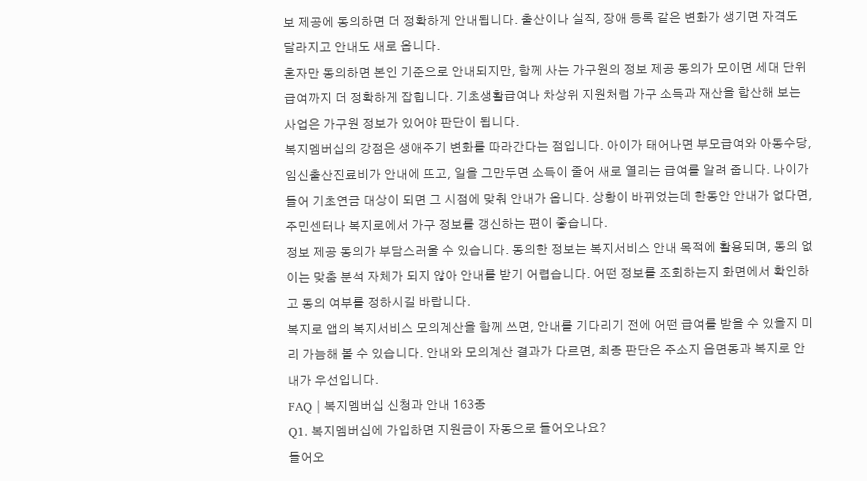보 제공에 동의하면 더 정확하게 안내됩니다. 출산이나 실직, 장애 등록 같은 변화가 생기면 자격도 달라지고 안내도 새로 옵니다.
혼자만 동의하면 본인 기준으로 안내되지만, 함께 사는 가구원의 정보 제공 동의가 모이면 세대 단위 급여까지 더 정확하게 잡힙니다. 기초생활급여나 차상위 지원처럼 가구 소득과 재산을 합산해 보는 사업은 가구원 정보가 있어야 판단이 됩니다.
복지멤버십의 강점은 생애주기 변화를 따라간다는 점입니다. 아이가 태어나면 부모급여와 아동수당, 임신출산진료비가 안내에 뜨고, 일을 그만두면 소득이 줄어 새로 열리는 급여를 알려 줍니다. 나이가 들어 기초연금 대상이 되면 그 시점에 맞춰 안내가 옵니다. 상황이 바뀌었는데 한동안 안내가 없다면, 주민센터나 복지로에서 가구 정보를 갱신하는 편이 좋습니다.
정보 제공 동의가 부담스러울 수 있습니다. 동의한 정보는 복지서비스 안내 목적에 활용되며, 동의 없이는 맞춤 분석 자체가 되지 않아 안내를 받기 어렵습니다. 어떤 정보를 조회하는지 화면에서 확인하고 동의 여부를 정하시길 바랍니다.
복지로 앱의 복지서비스 모의계산을 함께 쓰면, 안내를 기다리기 전에 어떤 급여를 받을 수 있을지 미리 가늠해 볼 수 있습니다. 안내와 모의계산 결과가 다르면, 최종 판단은 주소지 읍면동과 복지로 안내가 우선입니다.
FAQ | 복지멤버십 신청과 안내 163종
Q1. 복지멤버십에 가입하면 지원금이 자동으로 들어오나요?
들어오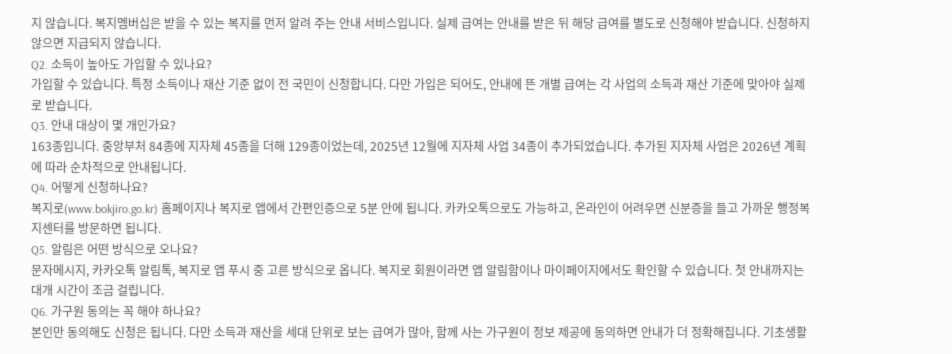지 않습니다. 복지멤버십은 받을 수 있는 복지를 먼저 알려 주는 안내 서비스입니다. 실제 급여는 안내를 받은 뒤 해당 급여를 별도로 신청해야 받습니다. 신청하지 않으면 지급되지 않습니다.
Q2. 소득이 높아도 가입할 수 있나요?
가입할 수 있습니다. 특정 소득이나 재산 기준 없이 전 국민이 신청합니다. 다만 가입은 되어도, 안내에 뜬 개별 급여는 각 사업의 소득과 재산 기준에 맞아야 실제로 받습니다.
Q3. 안내 대상이 몇 개인가요?
163종입니다. 중앙부처 84종에 지자체 45종을 더해 129종이었는데, 2025년 12월에 지자체 사업 34종이 추가되었습니다. 추가된 지자체 사업은 2026년 계획에 따라 순차적으로 안내됩니다.
Q4. 어떻게 신청하나요?
복지로(www.bokjiro.go.kr) 홈페이지나 복지로 앱에서 간편인증으로 5분 안에 됩니다. 카카오톡으로도 가능하고, 온라인이 어려우면 신분증을 들고 가까운 행정복지센터를 방문하면 됩니다.
Q5. 알림은 어떤 방식으로 오나요?
문자메시지, 카카오톡 알림톡, 복지로 앱 푸시 중 고른 방식으로 옵니다. 복지로 회원이라면 앱 알림함이나 마이페이지에서도 확인할 수 있습니다. 첫 안내까지는 대개 시간이 조금 걸립니다.
Q6. 가구원 동의는 꼭 해야 하나요?
본인만 동의해도 신청은 됩니다. 다만 소득과 재산을 세대 단위로 보는 급여가 많아, 함께 사는 가구원이 정보 제공에 동의하면 안내가 더 정확해집니다. 기초생활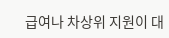급여나 차상위 지원이 대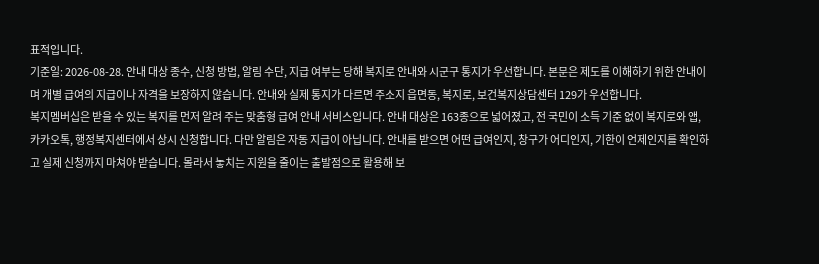표적입니다.
기준일: 2026-08-28. 안내 대상 종수, 신청 방법, 알림 수단, 지급 여부는 당해 복지로 안내와 시군구 통지가 우선합니다. 본문은 제도를 이해하기 위한 안내이며 개별 급여의 지급이나 자격을 보장하지 않습니다. 안내와 실제 통지가 다르면 주소지 읍면동, 복지로, 보건복지상담센터 129가 우선합니다.
복지멤버십은 받을 수 있는 복지를 먼저 알려 주는 맞춤형 급여 안내 서비스입니다. 안내 대상은 163종으로 넓어졌고, 전 국민이 소득 기준 없이 복지로와 앱, 카카오톡, 행정복지센터에서 상시 신청합니다. 다만 알림은 자동 지급이 아닙니다. 안내를 받으면 어떤 급여인지, 창구가 어디인지, 기한이 언제인지를 확인하고 실제 신청까지 마쳐야 받습니다. 몰라서 놓치는 지원을 줄이는 출발점으로 활용해 보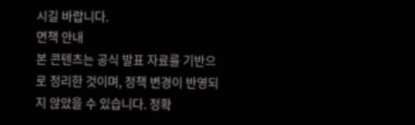시길 바랍니다.
면책 안내
본 콘텐츠는 공식 발표 자료를 기반으로 정리한 것이며, 정책 변경이 반영되지 않았을 수 있습니다. 정확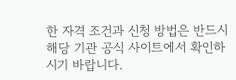한 자격 조건과 신청 방법은 반드시 해당 기관 공식 사이트에서 확인하시기 바랍니다.